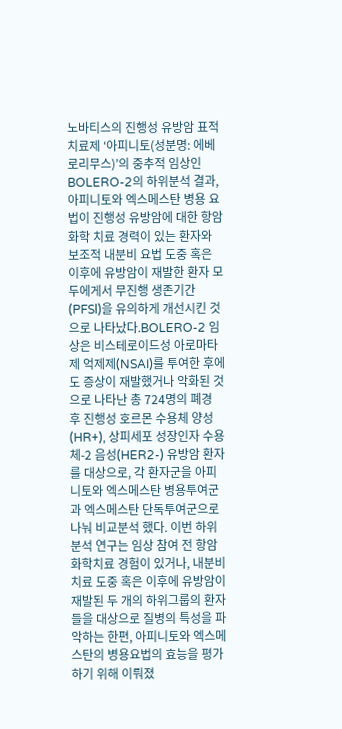노바티스의 진행성 유방암 표적치료제 ‘아피니토(성분명: 에베로리무스)’의 중추적 임상인 BOLERO-2의 하위분석 결과, 아피니토와 엑스메스탄 병용 요법이 진행성 유방암에 대한 항암화학 치료 경력이 있는 환자와 보조적 내분비 요법 도중 혹은 이후에 유방암이 재발한 환자 모두에게서 무진행 생존기간(PFSl)을 유의하게 개선시킨 것으로 나타났다.BOLERO-2 임상은 비스테로이드성 아로마타제 억제제(NSAI)를 투여한 후에도 증상이 재발했거나 악화된 것으로 나타난 총 724명의 폐경 후 진행성 호르몬 수용체 양성(HR+), 상피세포 성장인자 수용체-2 음성(HER2-) 유방암 환자를 대상으로, 각 환자군을 아피니토와 엑스메스탄 병용투여군과 엑스메스탄 단독투여군으로 나눠 비교분석 했다. 이번 하위분석 연구는 임상 참여 전 항암화학치료 경험이 있거나, 내분비 치료 도중 혹은 이후에 유방암이 재발된 두 개의 하위그룹의 환자들을 대상으로 질병의 특성을 파악하는 한편, 아피니토와 엑스메스탄의 병용요법의 효능을 평가하기 위해 이뤄졌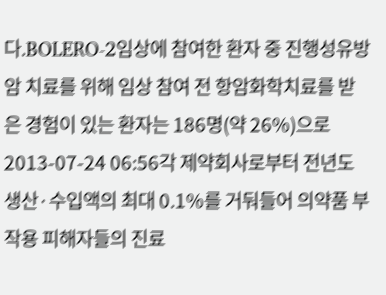다.BOLERO-2임상에 참여한 환자 중 진행성유방암 치료를 위해 임상 참여 전 항암화학치료를 받은 경험이 있는 환자는 186명(약 26%)으로
2013-07-24 06:56각 제약회사로부터 전년도 생산·수입액의 최대 0.1%를 거둬들어 의약품 부작용 피해자들의 진료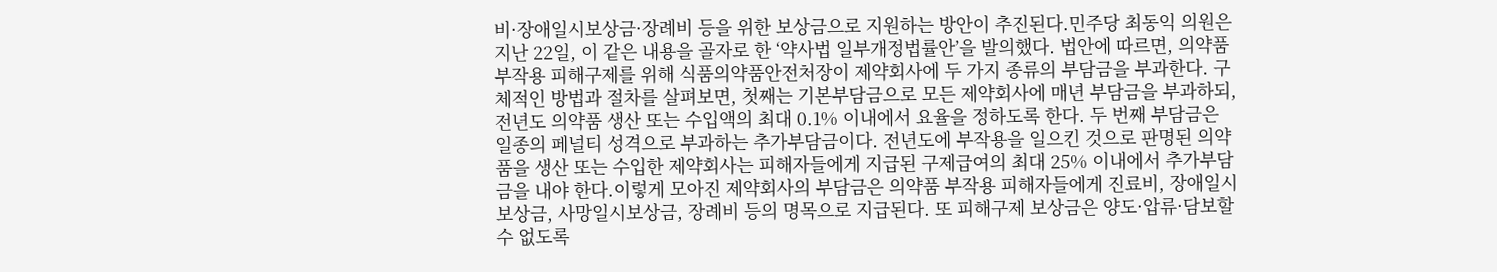비·장애일시보상금·장례비 등을 위한 보상금으로 지원하는 방안이 추진된다.민주당 최동익 의원은 지난 22일, 이 같은 내용을 골자로 한 ‘약사법 일부개정법률안’을 발의했다. 법안에 따르면, 의약품 부작용 피해구제를 위해 식품의약품안전처장이 제약회사에 두 가지 종류의 부담금을 부과한다. 구체적인 방법과 절차를 살펴보면, 첫째는 기본부담금으로 모든 제약회사에 매년 부담금을 부과하되, 전년도 의약품 생산 또는 수입액의 최대 0.1% 이내에서 요율을 정하도록 한다. 두 번째 부담금은 일종의 페널티 성격으로 부과하는 추가부담금이다. 전년도에 부작용을 일으킨 것으로 판명된 의약품을 생산 또는 수입한 제약회사는 피해자들에게 지급된 구제급여의 최대 25% 이내에서 추가부담금을 내야 한다.이렇게 모아진 제약회사의 부담금은 의약품 부작용 피해자들에게 진료비, 장애일시보상금, 사망일시보상금, 장례비 등의 명목으로 지급된다. 또 피해구제 보상금은 양도·압류·담보할 수 없도록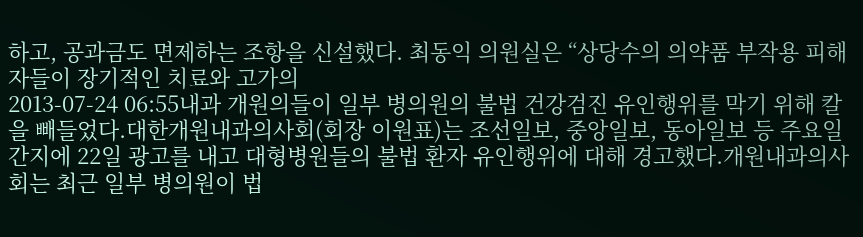하고, 공과금도 면제하는 조항을 신설했다. 최동익 의원실은 “상당수의 의약품 부작용 피해자들이 장기적인 치료와 고가의
2013-07-24 06:55내과 개원의들이 일부 병의원의 불법 건강검진 유인행위를 막기 위해 칼을 빼들었다.대한개원내과의사회(회장 이원표)는 조선일보, 중앙일보, 동아일보 등 주요일간지에 22일 광고를 내고 대형병원들의 불법 환자 유인행위에 대해 경고했다.개원내과의사회는 최근 일부 병의원이 법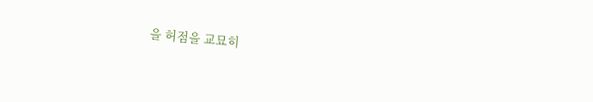을 허점을 교묘히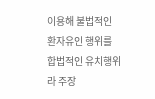이용해 불법적인 환자유인 행위를 합법적인 유치행위라 주장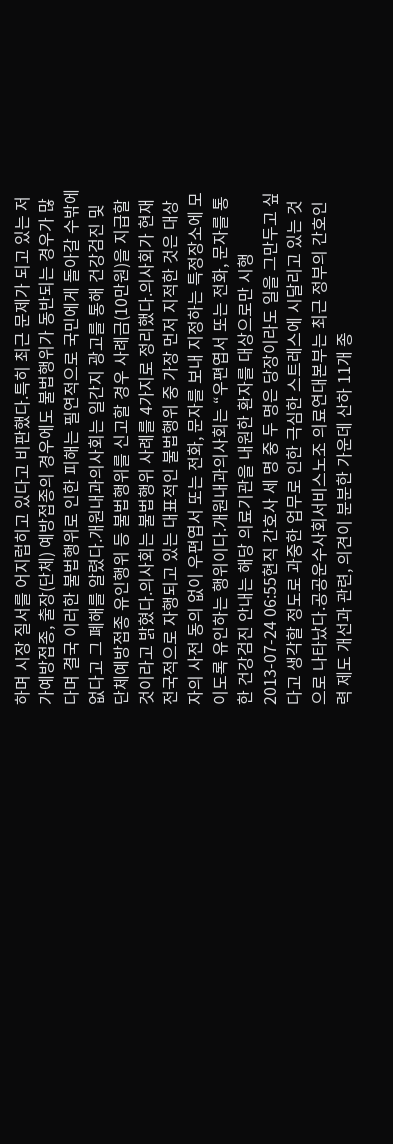하며 시장 질서를 어지럽히고 있다고 비판했다.특히 최근 문제가 되고 있는 저가예방접종, 출장(단체) 예방접종의 경우에도 불법행위가 동반되는 경우가 많다며 결국 이러한 불법행위로 인한 피해는 필연적으로 국민에게 돌아갈 수밖에 없다고 그 폐해를 알렸다.개원내과의사회는 일간지 광고를 통해 건강검진 및 단체예방접종 유인행위 등 불법행위를 신고할 경우 사례금(10만원)을 지급할 것이라고 밝혔다.의사회는 불법행위 사례를 4가지로 정리했다.의사회가 현재 전국적으로 자행되고 있는 대표적인 불법행위 중 가장 먼저 지적한 것은 대상자의 사전 동의 없이 우편엽서 또는 전화, 문자를 보내 지정하는 특정장소에 모이도록 유인하는 행위이다.개원내과의사회는 “우편엽서 또는 전화, 문자를 통한 건강검진 안내는 해당 의료기관을 내원한 환자를 대상으로만 시행
2013-07-24 06:55현직 간호사 세 명 중 두 명은 당장이라도 일을 그만두고 싶다고 생각할 정도로 과중한 업무로 인한 극심한 스트레스에 시달리고 있는 것으로 나타났다.공공운수사회서비스노조 의료연대본부는 최근 정부의 간호인력 제도 개선과 관련, 의견이 분분한 가운데 산하 11개 종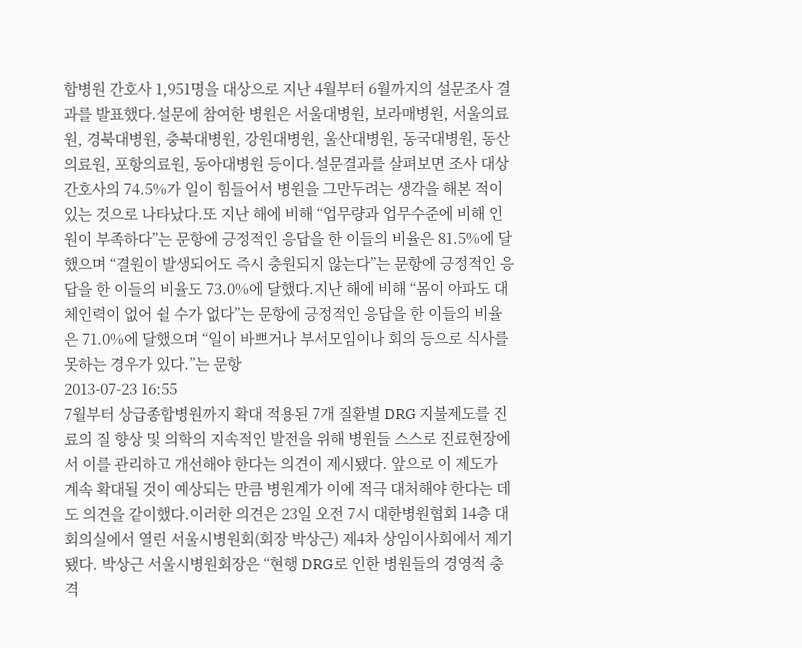합병원 간호사 1,951명을 대상으로 지난 4월부터 6월까지의 설문조사 결과를 발표했다.설문에 참여한 병원은 서울대병원, 보라매병원, 서울의료원, 경북대병원, 충북대병원, 강원대병원, 울산대병원, 동국대병원, 동산의료원, 포항의료원, 동아대병원 등이다.설문결과를 살펴보면 조사 대상 간호사의 74.5%가 일이 힘들어서 병원을 그만두려는 생각을 해본 적이 있는 것으로 나타났다.또 지난 해에 비해 “업무량과 업무수준에 비해 인원이 부족하다”는 문항에 긍정적인 응답을 한 이들의 비율은 81.5%에 달했으며 “결원이 발생되어도 즉시 충원되지 않는다”는 문항에 긍정적인 응답을 한 이들의 비율도 73.0%에 달했다.지난 해에 비해 “몸이 아파도 대체인력이 없어 쉴 수가 없다”는 문항에 긍정적인 응답을 한 이들의 비율은 71.0%에 달했으며 “일이 바쁘거나 부서모임이나 회의 등으로 식사를 못하는 경우가 있다.”는 문항
2013-07-23 16:55
7월부터 상급종합병원까지 확대 적용된 7개 질환별 DRG 지불제도를 진료의 질 향상 및 의학의 지속적인 발전을 위해 병원들 스스로 진료현장에서 이를 관리하고 개선해야 한다는 의견이 제시됐다. 앞으로 이 제도가 계속 확대될 것이 예상되는 만큼 병원계가 이에 적극 대처해야 한다는 데도 의견을 같이했다.이러한 의견은 23일 오전 7시 대한병원협회 14층 대회의실에서 열린 서울시병원회(회장 박상근) 제4차 상임이사회에서 제기됐다. 박상근 서울시병원회장은 “현행 DRG로 인한 병원들의 경영적 충격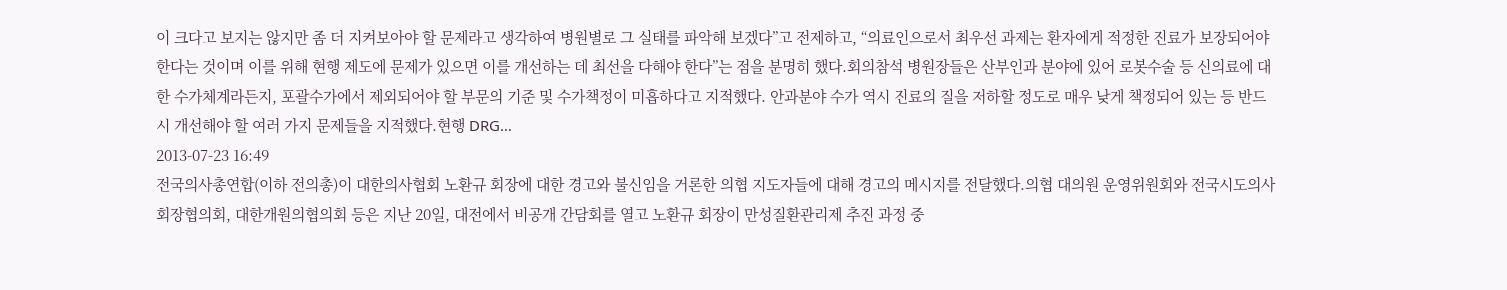이 크다고 보지는 않지만 좀 더 지켜보아야 할 문제라고 생각하여 병원별로 그 실태를 파악해 보겠다”고 전제하고, “의료인으로서 최우선 과제는 환자에게 적정한 진료가 보장되어야 한다는 것이며 이를 위해 현행 제도에 문제가 있으면 이를 개선하는 데 최선을 다해야 한다”는 점을 분명히 했다.회의참석 병원장들은 산부인과 분야에 있어 로봇수술 등 신의료에 대한 수가체계라든지, 포괄수가에서 제외되어야 할 부문의 기준 및 수가책정이 미흡하다고 지적했다. 안과분야 수가 역시 진료의 질을 저하할 정도로 매우 낮게 책정되어 있는 등 반드시 개선해야 할 여러 가지 문제들을 지적했다.현행 DRG…
2013-07-23 16:49
전국의사총연합(이하 전의총)이 대한의사협회 노환규 회장에 대한 경고와 불신임을 거론한 의협 지도자들에 대해 경고의 메시지를 전달했다.의협 대의원 운영위원회와 전국시도의사회장협의회, 대한개원의협의회 등은 지난 20일, 대전에서 비공개 간담회를 열고 노환규 회장이 만성질환관리제 추진 과정 중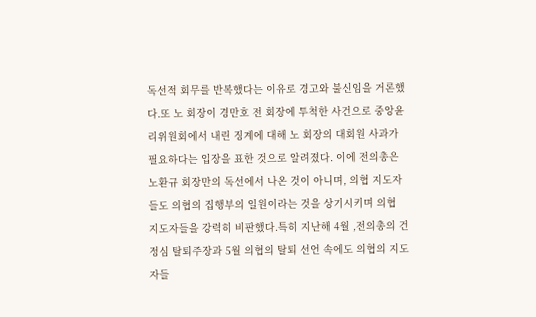독선적 회무를 반복했다는 이유로 경고와 불신임을 거론했다.또 노 회장이 경만호 전 회장에 투척한 사건으로 중앙윤리위원회에서 내린 징계에 대해 노 회장의 대회원 사과가 필요하다는 입장을 표한 것으로 알려졌다. 이에 전의총은 노환규 회장만의 독선에서 나온 것이 아니며, 의협 지도자들도 의협의 집행부의 일원이라는 것을 상기시키며 의협 지도자들을 강력히 비판했다.특히 지난해 4월 ,전의총의 건정심 탈퇴주장과 5월 의협의 탈퇴 선언 속에도 의협의 지도자들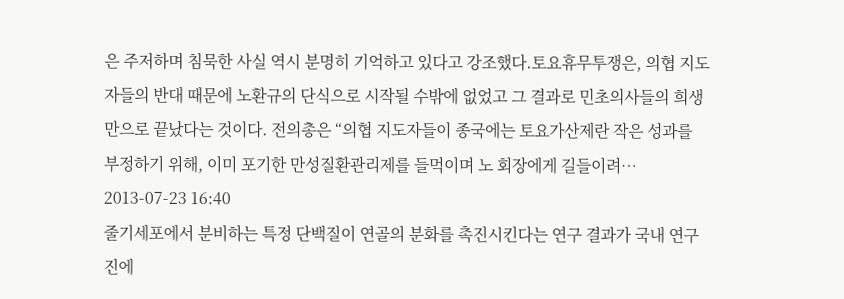은 주저하며 침묵한 사실 역시 분명히 기억하고 있다고 강조했다.토요휴무투쟁은, 의협 지도자들의 반대 때문에 노환규의 단식으로 시작될 수밖에 없었고 그 결과로 민초의사들의 희생만으로 끝났다는 것이다. 전의총은 “의협 지도자들이 종국에는 토요가산제란 작은 성과를 부정하기 위해, 이미 포기한 만성질환관리제를 들먹이며 노 회장에게 길들이려…
2013-07-23 16:40
줄기세포에서 분비하는 특정 단백질이 연골의 분화를 촉진시킨다는 연구 결과가 국내 연구진에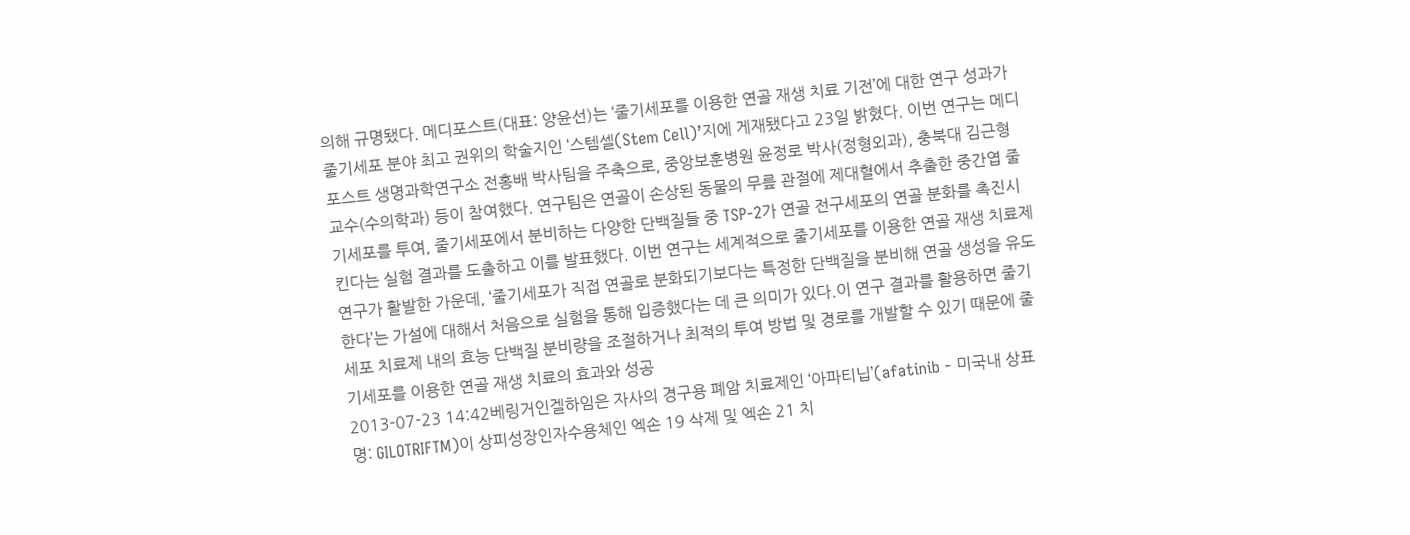의해 규명됐다. 메디포스트(대표: 양윤선)는 ‘줄기세포를 이용한 연골 재생 치료 기전’에 대한 연구 성과가 줄기세포 분야 최고 권위의 학술지인 ‘스템셀(Stem Cell)’지에 게재됐다고 23일 밝혔다. 이번 연구는 메디포스트 생명과학연구소 전홍배 박사팀을 주축으로, 중앙보훈병원 윤정로 박사(정형외과), 충북대 김근형 교수(수의학과) 등이 참여했다. 연구팀은 연골이 손상된 동물의 무릎 관절에 제대혈에서 추출한 중간엽 줄기세포를 투여, 줄기세포에서 분비하는 다양한 단백질들 중 TSP-2가 연골 전구세포의 연골 분화를 촉진시킨다는 실험 결과를 도출하고 이를 발표했다. 이번 연구는 세계적으로 줄기세포를 이용한 연골 재생 치료제 연구가 활발한 가운데, ‘줄기세포가 직접 연골로 분화되기보다는 특정한 단백질을 분비해 연골 생성을 유도한다’는 가설에 대해서 처음으로 실험을 통해 입증했다는 데 큰 의미가 있다.이 연구 결과를 활용하면 줄기세포 치료제 내의 효능 단백질 분비량을 조절하거나 최적의 투여 방법 및 경로를 개발할 수 있기 때문에 줄기세포를 이용한 연골 재생 치료의 효과와 성공
2013-07-23 14:42베링거인겔하임은 자사의 경구용 폐암 치료제인 ‘아파티닙’(afatinib - 미국내 상표명: GILOTRIFTM)이 상피성장인자수용체인 엑손 19 삭제 및 엑손 21 치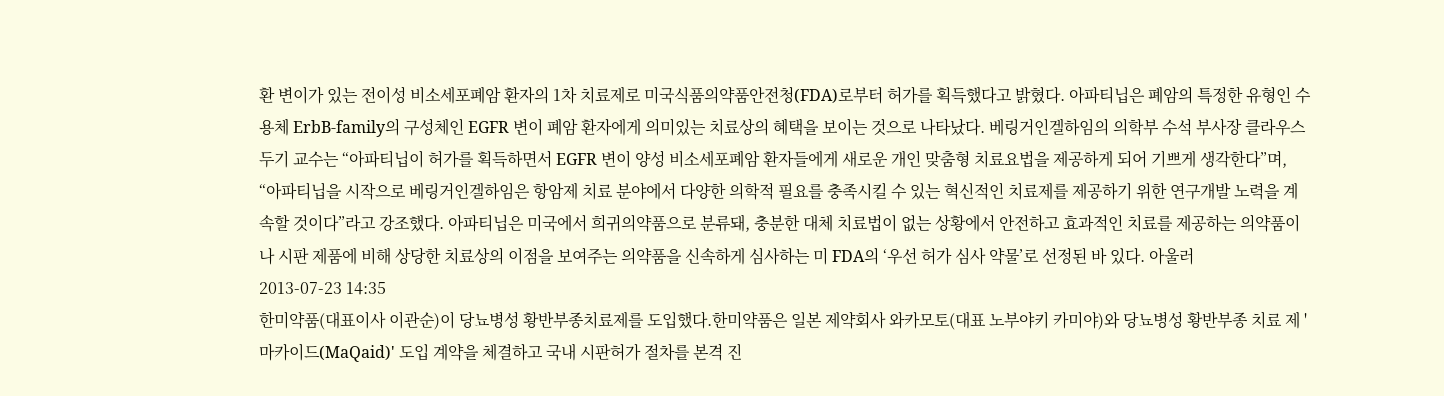환 변이가 있는 전이성 비소세포폐암 환자의 1차 치료제로 미국식품의약품안전청(FDA)로부터 허가를 획득했다고 밝혔다. 아파티닙은 폐암의 특정한 유형인 수용체 ErbB-family의 구성체인 EGFR 변이 폐암 환자에게 의미있는 치료상의 혜택을 보이는 것으로 나타났다. 베링거인겔하임의 의학부 수석 부사장 클라우스 두기 교수는 “아파티닙이 허가를 획득하면서 EGFR 변이 양성 비소세포폐암 환자들에게 새로운 개인 맞춤형 치료요법을 제공하게 되어 기쁘게 생각한다”며, “아파티닙을 시작으로 베링거인겔하임은 항암제 치료 분야에서 다양한 의학적 필요를 충족시킬 수 있는 혁신적인 치료제를 제공하기 위한 연구개발 노력을 계속할 것이다”라고 강조했다. 아파티닙은 미국에서 희귀의약품으로 분류돼, 충분한 대체 치료법이 없는 상황에서 안전하고 효과적인 치료를 제공하는 의약품이나 시판 제품에 비해 상당한 치료상의 이점을 보여주는 의약품을 신속하게 심사하는 미 FDA의 ‘우선 허가 심사 약물’로 선정된 바 있다. 아울러
2013-07-23 14:35
한미약품(대표이사 이관순)이 당뇨병성 황반부종치료제를 도입했다.한미약품은 일본 제약회사 와카모토(대표 노부야키 카미야)와 당뇨병성 황반부종 치료 제 '마카이드(MaQaid)' 도입 계약을 체결하고 국내 시판허가 절차를 본격 진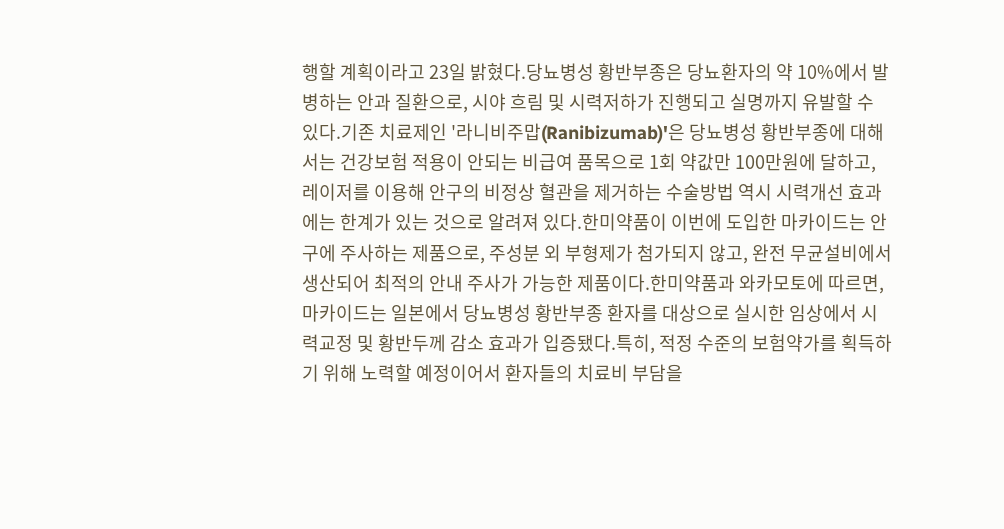행할 계획이라고 23일 밝혔다.당뇨병성 황반부종은 당뇨환자의 약 10%에서 발병하는 안과 질환으로, 시야 흐림 및 시력저하가 진행되고 실명까지 유발할 수 있다.기존 치료제인 '라니비주맙(Ranibizumab)'은 당뇨병성 황반부종에 대해서는 건강보험 적용이 안되는 비급여 품목으로 1회 약값만 100만원에 달하고, 레이저를 이용해 안구의 비정상 혈관을 제거하는 수술방법 역시 시력개선 효과에는 한계가 있는 것으로 알려져 있다.한미약품이 이번에 도입한 마카이드는 안구에 주사하는 제품으로, 주성분 외 부형제가 첨가되지 않고, 완전 무균설비에서 생산되어 최적의 안내 주사가 가능한 제품이다.한미약품과 와카모토에 따르면, 마카이드는 일본에서 당뇨병성 황반부종 환자를 대상으로 실시한 임상에서 시력교정 및 황반두께 감소 효과가 입증됐다.특히, 적정 수준의 보험약가를 획득하기 위해 노력할 예정이어서 환자들의 치료비 부담을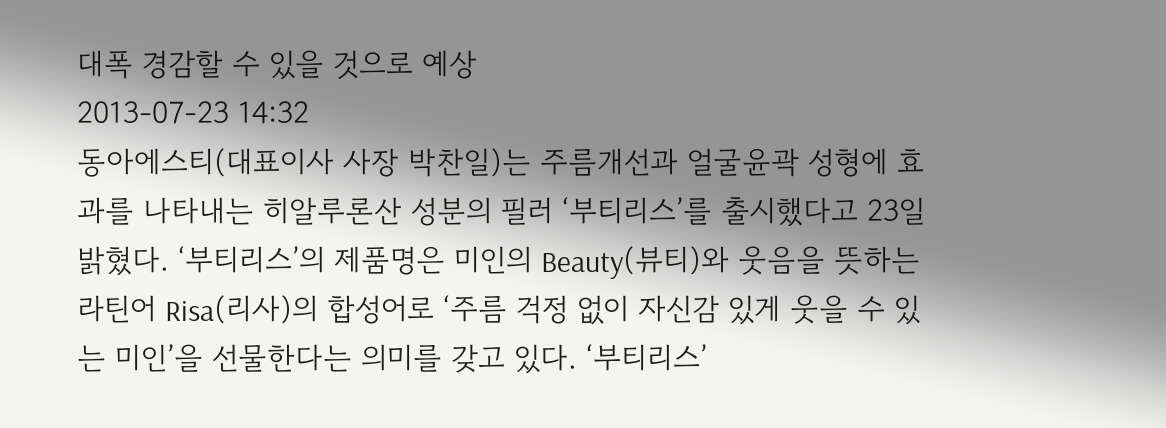대폭 경감할 수 있을 것으로 예상
2013-07-23 14:32
동아에스티(대표이사 사장 박찬일)는 주름개선과 얼굴윤곽 성형에 효과를 나타내는 히알루론산 성분의 필러 ‘부티리스’를 출시했다고 23일 밝혔다. ‘부티리스’의 제품명은 미인의 Beauty(뷰티)와 웃음을 뜻하는 라틴어 Risa(리사)의 합성어로 ‘주름 걱정 없이 자신감 있게 웃을 수 있는 미인’을 선물한다는 의미를 갖고 있다. ‘부티리스’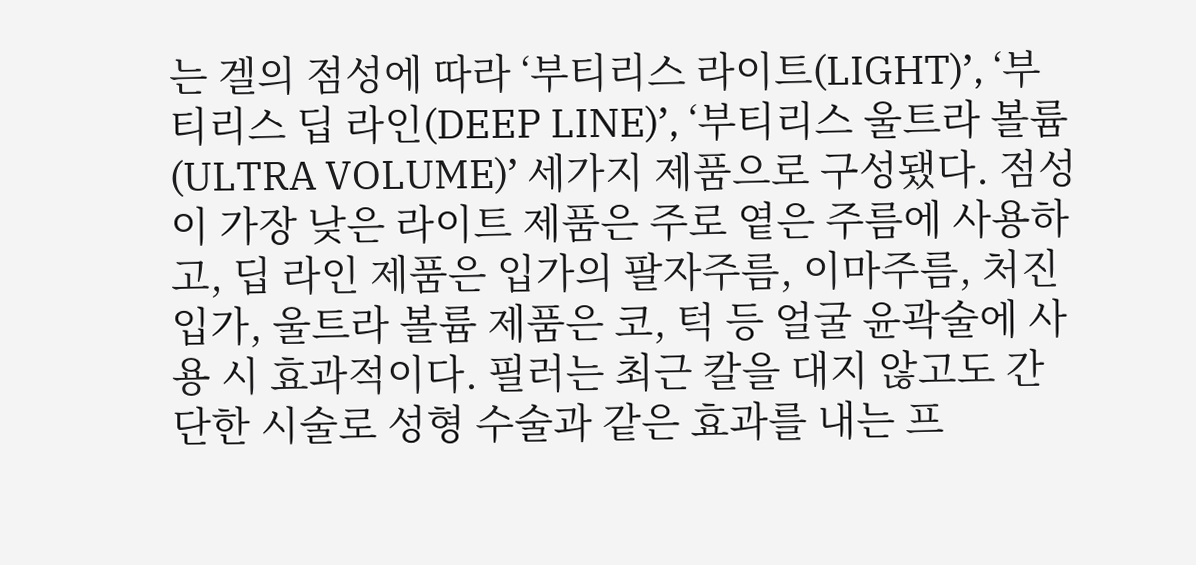는 겔의 점성에 따라 ‘부티리스 라이트(LIGHT)’, ‘부티리스 딥 라인(DEEP LINE)’, ‘부티리스 울트라 볼륨(ULTRA VOLUME)’ 세가지 제품으로 구성됐다. 점성이 가장 낮은 라이트 제품은 주로 옅은 주름에 사용하고, 딥 라인 제품은 입가의 팔자주름, 이마주름, 처진 입가, 울트라 볼륨 제품은 코, 턱 등 얼굴 윤곽술에 사용 시 효과적이다. 필러는 최근 칼을 대지 않고도 간단한 시술로 성형 수술과 같은 효과를 내는 프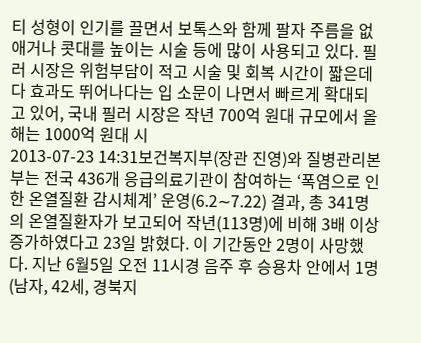티 성형이 인기를 끌면서 보톡스와 함께 팔자 주름을 없애거나 콧대를 높이는 시술 등에 많이 사용되고 있다. 필러 시장은 위험부담이 적고 시술 및 회복 시간이 짧은데다 효과도 뛰어나다는 입 소문이 나면서 빠르게 확대되고 있어, 국내 필러 시장은 작년 700억 원대 규모에서 올해는 1000억 원대 시
2013-07-23 14:31보건복지부(장관 진영)와 질병관리본부는 전국 436개 응급의료기관이 참여하는 ‘폭염으로 인한 온열질환 감시체계’ 운영(6.2∼7.22) 결과, 총 341명의 온열질환자가 보고되어 작년(113명)에 비해 3배 이상 증가하였다고 23일 밝혔다. 이 기간동안 2명이 사망했다. 지난 6월5일 오전 11시경 음주 후 승용차 안에서 1명(남자, 42세, 경북지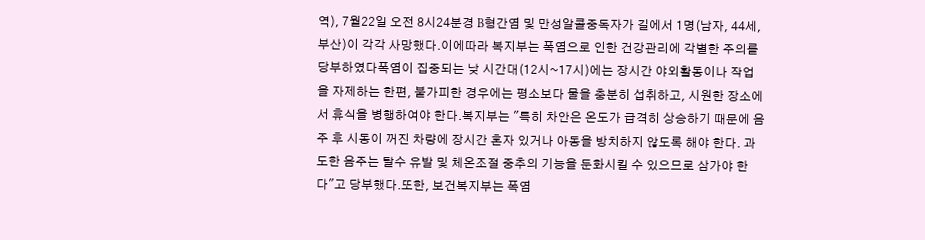역), 7월22일 오전 8시24분경 B형간염 및 만성알콜중독자가 길에서 1명(남자, 44세, 부산)이 각각 사망했다.이에따라 복지부는 폭염으로 인한 건강관리에 각별한 주의를 당부하였다폭염이 집중되는 낮 시간대(12시~17시)에는 장시간 야외활동이나 작업을 자제하는 한편, 불가피한 경우에는 평소보다 물을 충분히 섭취하고, 시원한 장소에서 휴식을 병행하여야 한다.복지부는 "특히 차안은 온도가 급격히 상승하기 때문에 음주 후 시동이 꺼진 차량에 장시간 혼자 있거나 아동을 방치하지 않도록 해야 한다. 과도한 음주는 탈수 유발 및 체온조절 중추의 기능을 둔화시킬 수 있으므로 삼가야 한다"고 당부했다.또한, 보건복지부는 폭염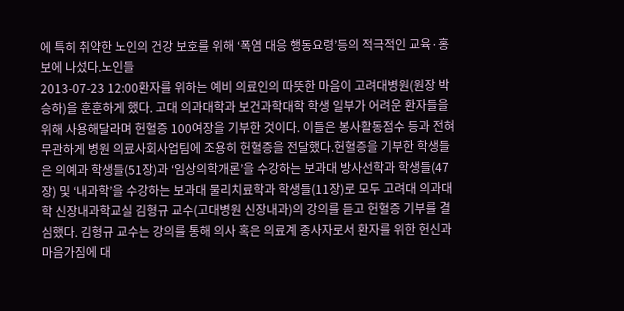에 특히 취약한 노인의 건강 보호를 위해 ‘폭염 대응 행동요령’등의 적극적인 교육·홍보에 나섰다.노인들
2013-07-23 12:00환자를 위하는 예비 의료인의 따뜻한 마음이 고려대병원(원장 박승하)을 훈훈하게 했다. 고대 의과대학과 보건과학대학 학생 일부가 어려운 환자들을 위해 사용해달라며 헌혈증 100여장을 기부한 것이다. 이들은 봉사활동점수 등과 전혀 무관하게 병원 의료사회사업팀에 조용히 헌혈증을 전달했다.헌혈증을 기부한 학생들은 의예과 학생들(51장)과 ‘임상의학개론’을 수강하는 보과대 방사선학과 학생들(47장) 및 ‘내과학’을 수강하는 보과대 물리치료학과 학생들(11장)로 모두 고려대 의과대학 신장내과학교실 김형규 교수(고대병원 신장내과)의 강의를 듣고 헌혈증 기부를 결심했다. 김형규 교수는 강의를 통해 의사 혹은 의료계 종사자로서 환자를 위한 헌신과 마음가짐에 대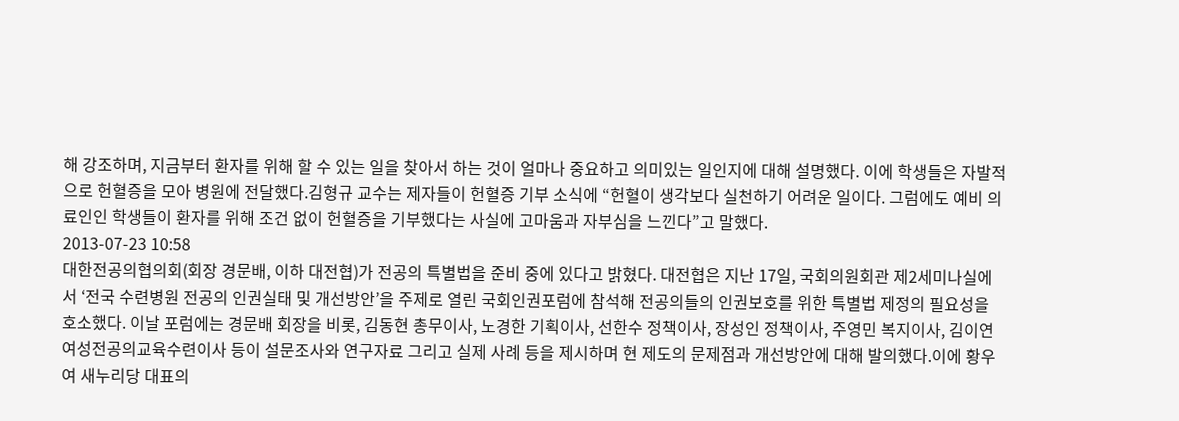해 강조하며, 지금부터 환자를 위해 할 수 있는 일을 찾아서 하는 것이 얼마나 중요하고 의미있는 일인지에 대해 설명했다. 이에 학생들은 자발적으로 헌혈증을 모아 병원에 전달했다.김형규 교수는 제자들이 헌혈증 기부 소식에 “헌혈이 생각보다 실천하기 어려운 일이다. 그럼에도 예비 의료인인 학생들이 환자를 위해 조건 없이 헌혈증을 기부했다는 사실에 고마움과 자부심을 느낀다”고 말했다.
2013-07-23 10:58
대한전공의협의회(회장 경문배, 이하 대전협)가 전공의 특별법을 준비 중에 있다고 밝혔다. 대전협은 지난 17일, 국회의원회관 제2세미나실에서 ‘전국 수련병원 전공의 인권실태 및 개선방안’을 주제로 열린 국회인권포럼에 참석해 전공의들의 인권보호를 위한 특별법 제정의 필요성을 호소했다. 이날 포럼에는 경문배 회장을 비롯, 김동현 총무이사, 노경한 기획이사, 선한수 정책이사, 장성인 정책이사, 주영민 복지이사, 김이연 여성전공의교육수련이사 등이 설문조사와 연구자료 그리고 실제 사례 등을 제시하며 현 제도의 문제점과 개선방안에 대해 발의했다.이에 황우여 새누리당 대표의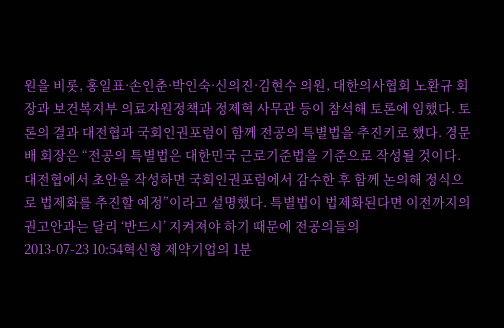원을 비롯, 홍일표·손인춘·박인숙·신의진·김현수 의원, 대한의사협회 노환규 회장과 보건복지부 의료자원정책과 정제혁 사무관 등이 참석해 토론에 임했다. 토론의 결과 대전협과 국회인권포럼이 함께 전공의 특별법을 추진키로 했다. 경문배 회장은 “전공의 특별법은 대한민국 근로기준법을 기준으로 작성될 것이다. 대전협에서 초안을 작성하면 국회인권포럼에서 감수한 후 함께 논의해 정식으로 법제화를 추진할 예정”이라고 설명했다. 특별법이 법제화된다면 이전까지의 권고안과는 달리 ‘반드시’ 지켜져야 하기 때문에 전공의들의
2013-07-23 10:54혁신형 제약기업의 1분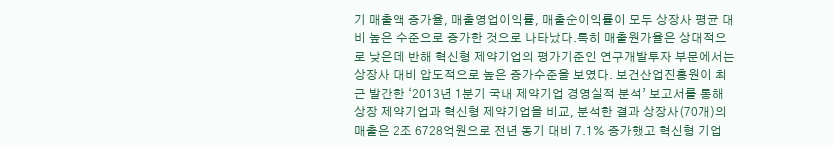기 매출액 증가율, 매출영업이익률, 매출순이익률이 모두 상장사 평균 대비 높은 수준으로 증가한 것으로 나타났다.특히 매출원가율은 상대적으로 낮은데 반해 혁신형 제약기업의 평가기준인 연구개발투자 부문에서는 상장사 대비 압도적으로 높은 증가수준을 보였다. 보건산업진흥원이 최근 발간한 ‘2013년 1분기 국내 제약기업 경영실적 분석’ 보고서를 통해 상장 제약기업과 혁신형 제약기업을 비교, 분석한 결과 상장사(70개)의 매출은 2조 6728억원으로 전년 동기 대비 7.1% 증가했고 혁신형 기업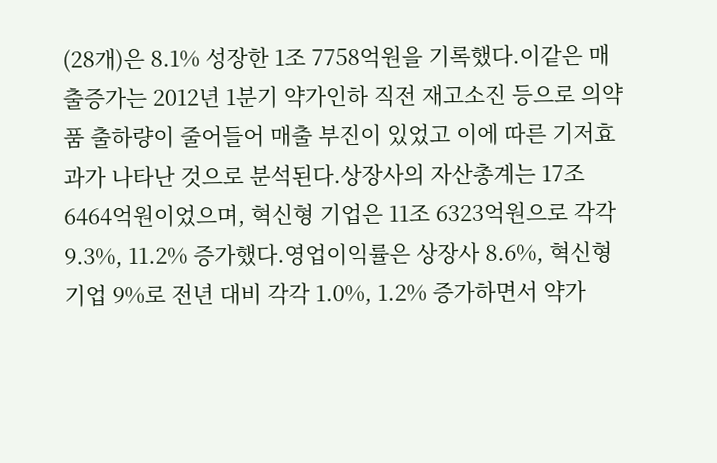(28개)은 8.1% 성장한 1조 7758억원을 기록했다.이같은 매출증가는 2012년 1분기 약가인하 직전 재고소진 등으로 의약품 출하량이 줄어들어 매출 부진이 있었고 이에 따른 기저효과가 나타난 것으로 분석된다.상장사의 자산총계는 17조 6464억원이었으며, 혁신형 기업은 11조 6323억원으로 각각 9.3%, 11.2% 증가했다.영업이익률은 상장사 8.6%, 혁신형 기업 9%로 전년 대비 각각 1.0%, 1.2% 증가하면서 약가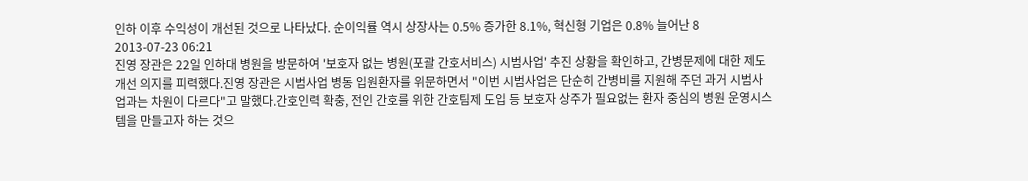인하 이후 수익성이 개선된 것으로 나타났다. 순이익률 역시 상장사는 0.5% 증가한 8.1%, 혁신형 기업은 0.8% 늘어난 8
2013-07-23 06:21
진영 장관은 22일 인하대 병원을 방문하여 '보호자 없는 병원(포괄 간호서비스) 시범사업' 추진 상황을 확인하고, 간병문제에 대한 제도개선 의지를 피력했다.진영 장관은 시범사업 병동 입원환자를 위문하면서 "이번 시범사업은 단순히 간병비를 지원해 주던 과거 시범사업과는 차원이 다르다"고 말했다.간호인력 확충, 전인 간호를 위한 간호팀제 도입 등 보호자 상주가 필요없는 환자 중심의 병원 운영시스템을 만들고자 하는 것으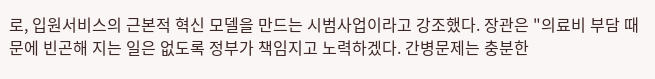로, 입원서비스의 근본적 혁신 모델을 만드는 시범사업이라고 강조했다. 장관은 "의료비 부담 때문에 빈곤해 지는 일은 없도록 정부가 책임지고 노력하겠다. 간병문제는 충분한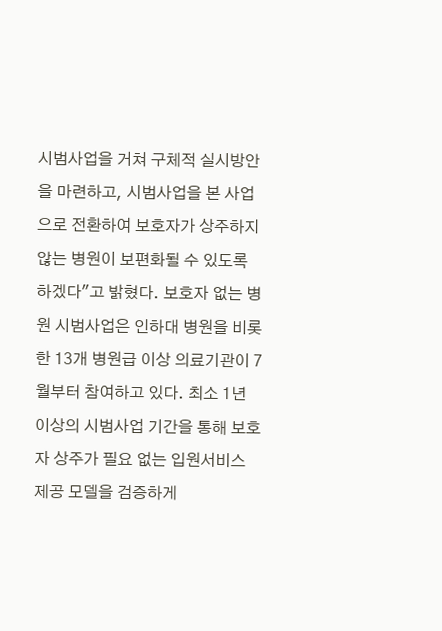시범사업을 거쳐 구체적 실시방안을 마련하고, 시범사업을 본 사업으로 전환하여 보호자가 상주하지 않는 병원이 보편화될 수 있도록 하겠다"고 밝혔다. 보호자 없는 병원 시범사업은 인하대 병원을 비롯한 13개 병원급 이상 의료기관이 7월부터 참여하고 있다. 최소 1년 이상의 시범사업 기간을 통해 보호자 상주가 필요 없는 입원서비스 제공 모델을 검증하게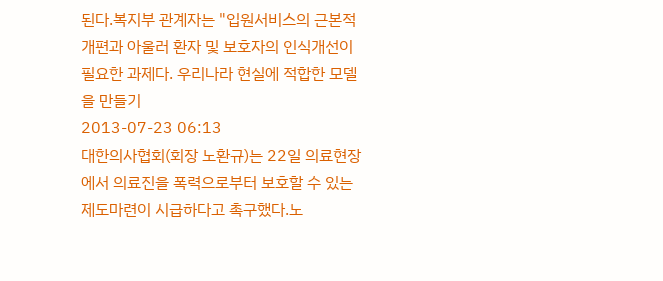된다.복지부 관계자는 "입원서비스의 근본적 개편과 아울러 환자 및 보호자의 인식개선이 필요한 과제다. 우리나라 현실에 적합한 모델을 만들기
2013-07-23 06:13
대한의사협회(회장 노환규)는 22일 의료현장에서 의료진을 폭력으로부터 보호할 수 있는 제도마련이 시급하다고 촉구했다.노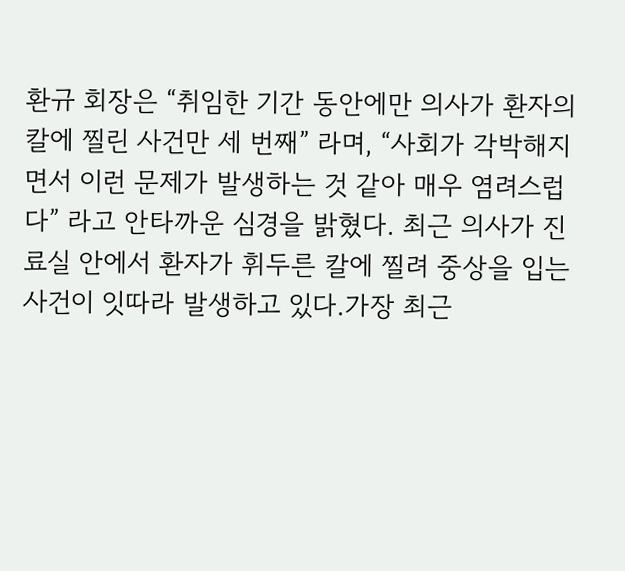환규 회장은 “취임한 기간 동안에만 의사가 환자의 칼에 찔린 사건만 세 번째” 라며, “사회가 각박해지면서 이런 문제가 발생하는 것 같아 매우 염려스럽다” 라고 안타까운 심경을 밝혔다. 최근 의사가 진료실 안에서 환자가 휘두른 칼에 찔려 중상을 입는 사건이 잇따라 발생하고 있다.가장 최근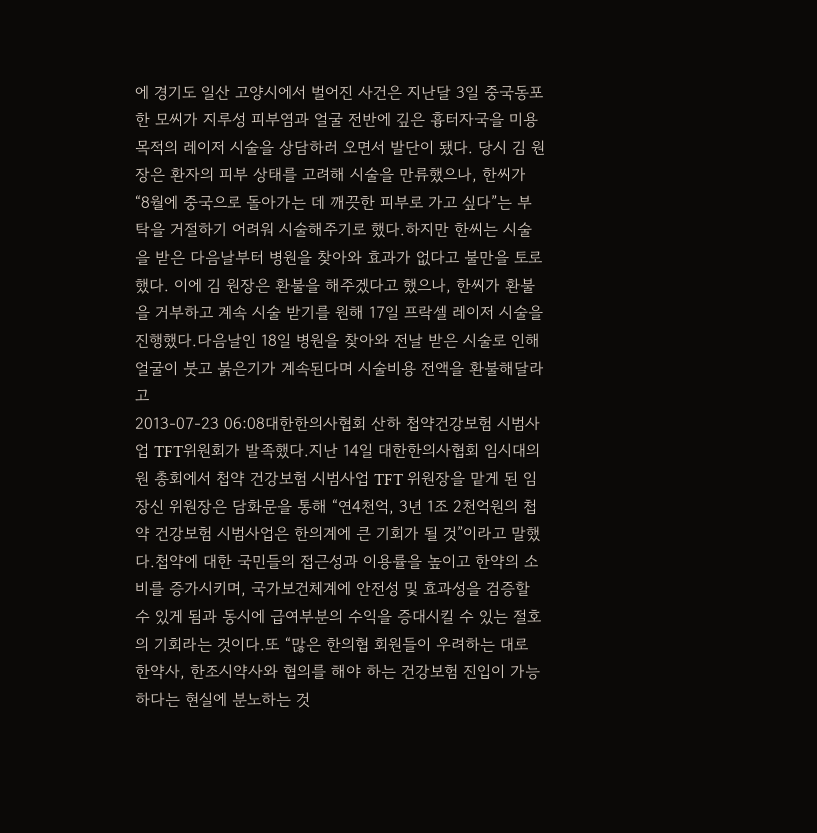에 경기도 일산 고양시에서 벌어진 사건은 지난달 3일 중국동포 한 모씨가 지루성 피부염과 얼굴 전반에 깊은 흉터자국을 미용목적의 레이저 시술을 상담하러 오면서 발단이 됐다. 당시 김 원장은 환자의 피부 상태를 고려해 시술을 만류했으나, 한씨가 “8월에 중국으로 돌아가는 데 깨끗한 피부로 가고 싶다”는 부탁을 거절하기 어려워 시술해주기로 했다.하지만 한씨는 시술을 받은 다음날부터 병원을 찾아와 효과가 없다고 불만을 토로했다. 이에 김 원장은 환불을 해주겠다고 했으나, 한씨가 환불을 거부하고 계속 시술 받기를 원해 17일 프락셀 레이저 시술을 진행했다.다음날인 18일 병원을 찾아와 전날 받은 시술로 인해 얼굴이 붓고 붉은기가 계속된다며 시술비용 전액을 환불해달라고
2013-07-23 06:08대한한의사협회 산하 첩약건강보험 시범사업 TFT위원회가 발족했다.지난 14일 대한한의사협회 임시대의원 총회에서 첩약 건강보험 시범사업 TFT 위원장을 맡게 된 임장신 위원장은 담화문을 통해 “연4천억, 3년 1조 2천억원의 첩약 건강보험 시범사업은 한의계에 큰 기회가 될 것”이라고 말했다.첩약에 대한 국민들의 접근성과 이용률을 높이고 한약의 소비를 증가시키며, 국가보건체계에 안전성 및 효과성을 검증할 수 있게 됨과 동시에 급여부분의 수익을 증대시킬 수 있는 절호의 기회라는 것이다.또 “많은 한의협 회원들이 우려하는 대로 한약사, 한조시약사와 협의를 해야 하는 건강보험 진입이 가능하다는 현실에 분노하는 것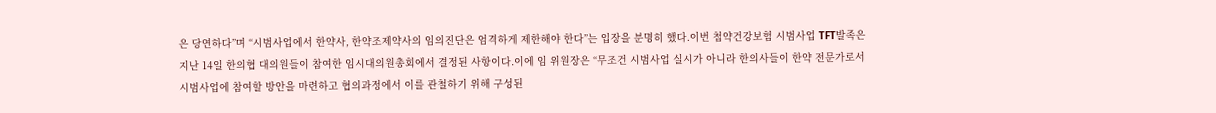은 당연하다”며 “시범사업에서 한약사, 한약조제약사의 임의진단은 엄격하게 제한해야 한다”는 입장을 분명히 했다.이번 첩약건강보험 시범사업 TFT발족은 지난 14일 한의협 대의원들이 참여한 임시대의원총회에서 결정된 사항이다.이에 임 위원장은 “무조건 시범사업 실시가 아니라 한의사들이 한약 전문가로서 시범사업에 참여할 방안을 마련하고 협의과정에서 이를 관철하기 위해 구성된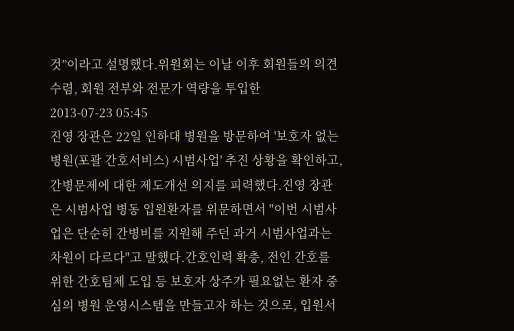것”이라고 설명했다.위원회는 이날 이후 회원들의 의견수렴, 회원 전부와 전문가 역량을 투입한
2013-07-23 05:45
진영 장관은 22일 인하대 병원을 방문하여 '보호자 없는 병원(포괄 간호서비스) 시범사업' 추진 상황을 확인하고, 간병문제에 대한 제도개선 의지를 피력했다.진영 장관은 시범사업 병동 입원환자를 위문하면서 "이번 시범사업은 단순히 간병비를 지원해 주던 과거 시범사업과는 차원이 다르다"고 말했다.간호인력 확충, 전인 간호를 위한 간호팀제 도입 등 보호자 상주가 필요없는 환자 중심의 병원 운영시스템을 만들고자 하는 것으로, 입원서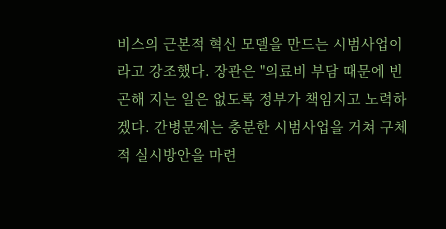비스의 근본적 혁신 모델을 만드는 시범사업이라고 강조했다. 장관은 "의료비 부담 때문에 빈곤해 지는 일은 없도록 정부가 책임지고 노력하겠다. 간병문제는 충분한 시범사업을 거쳐 구체적 실시방안을 마련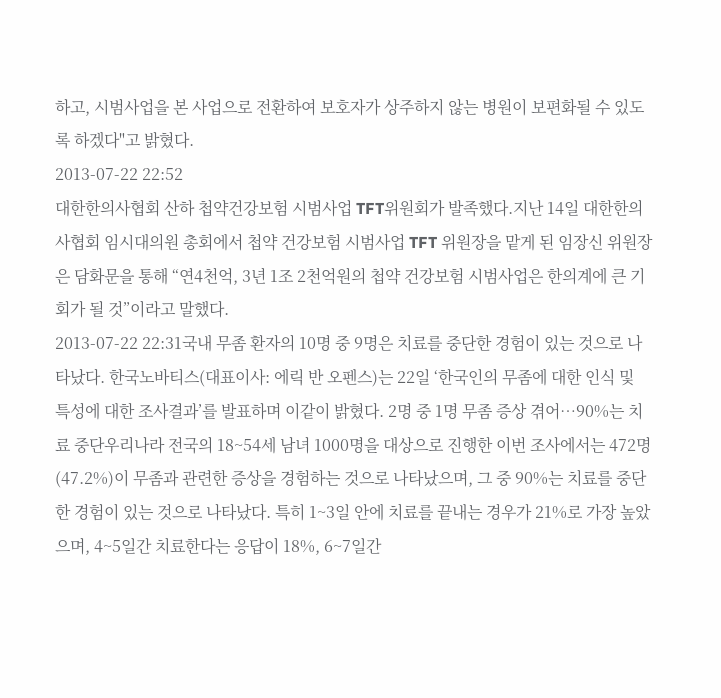하고, 시범사업을 본 사업으로 전환하여 보호자가 상주하지 않는 병원이 보편화될 수 있도록 하겠다"고 밝혔다.
2013-07-22 22:52
대한한의사협회 산하 첩약건강보험 시범사업 TFT위원회가 발족했다.지난 14일 대한한의사협회 임시대의원 총회에서 첩약 건강보험 시범사업 TFT 위원장을 맡게 된 임장신 위원장은 담화문을 통해 “연4천억, 3년 1조 2천억원의 첩약 건강보험 시범사업은 한의계에 큰 기회가 될 것”이라고 말했다.
2013-07-22 22:31국내 무좀 환자의 10명 중 9명은 치료를 중단한 경험이 있는 것으로 나타났다. 한국노바티스(대표이사: 에릭 반 오펜스)는 22일 ‘한국인의 무좀에 대한 인식 및 특성에 대한 조사결과’를 발표하며 이같이 밝혔다. 2명 중 1명 무좀 증상 겪어…90%는 치료 중단우리나라 전국의 18~54세 남녀 1000명을 대상으로 진행한 이번 조사에서는 472명(47.2%)이 무좀과 관련한 증상을 경험하는 것으로 나타났으며, 그 중 90%는 치료를 중단한 경험이 있는 것으로 나타났다. 특히 1~3일 안에 치료를 끝내는 경우가 21%로 가장 높았으며, 4~5일간 치료한다는 응답이 18%, 6~7일간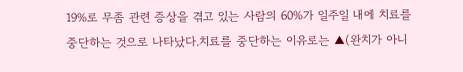19%로 무좀 관련 증상을 겪고 있는 사람의 60%가 일주일 내에 치료를 중단하는 것으로 나타났다.치료를 중단하는 이유로는 ▲(완치가 아니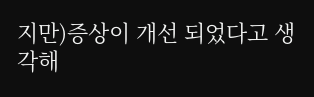지만)증상이 개선 되었다고 생각해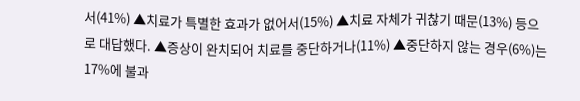서(41%) ▲치료가 특별한 효과가 없어서(15%) ▲치료 자체가 귀찮기 때문(13%) 등으로 대답했다. ▲증상이 완치되어 치료를 중단하거나(11%) ▲중단하지 않는 경우(6%)는 17%에 불과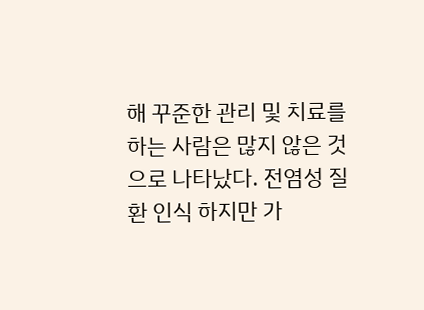해 꾸준한 관리 및 치료를 하는 사람은 많지 않은 것으로 나타났다. 전염성 질환 인식 하지만 가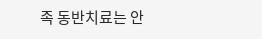족 동반치료는 안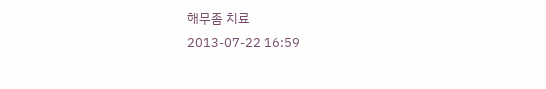해무좀 치료
2013-07-22 16:59